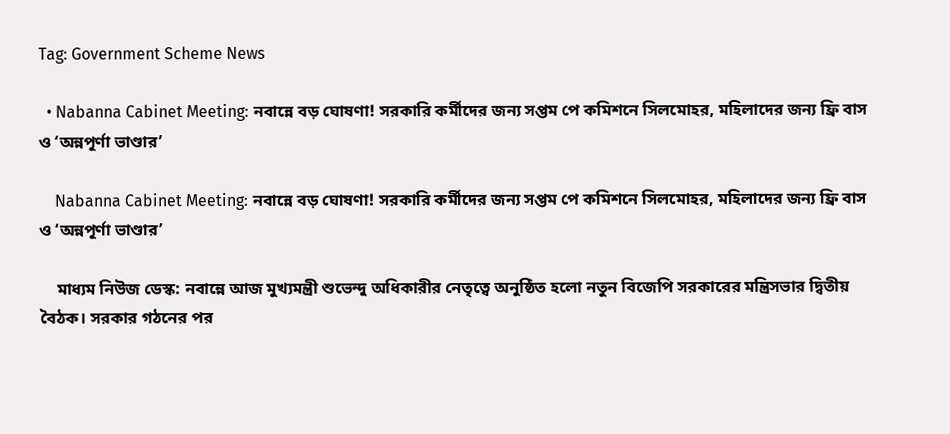Tag: Government Scheme News

  • Nabanna Cabinet Meeting: নবান্নে বড় ঘোষণা! সরকারি কর্মীদের জন্য সপ্তম পে কমিশনে সিলমোহর, মহিলাদের জন্য ফ্রি বাস ও ‘অন্নপূর্ণা ভাণ্ডার’

    Nabanna Cabinet Meeting: নবান্নে বড় ঘোষণা! সরকারি কর্মীদের জন্য সপ্তম পে কমিশনে সিলমোহর, মহিলাদের জন্য ফ্রি বাস ও ‘অন্নপূর্ণা ভাণ্ডার’

    মাধ্যম নিউজ ডেস্ক: নবান্নে আজ মুখ্যমন্ত্রী শুভেন্দু অধিকারীর নেতৃত্বে অনুষ্ঠিত হলো নতুন বিজেপি সরকারের মন্ত্রিসভার দ্বিতীয় বৈঠক। সরকার গঠনের পর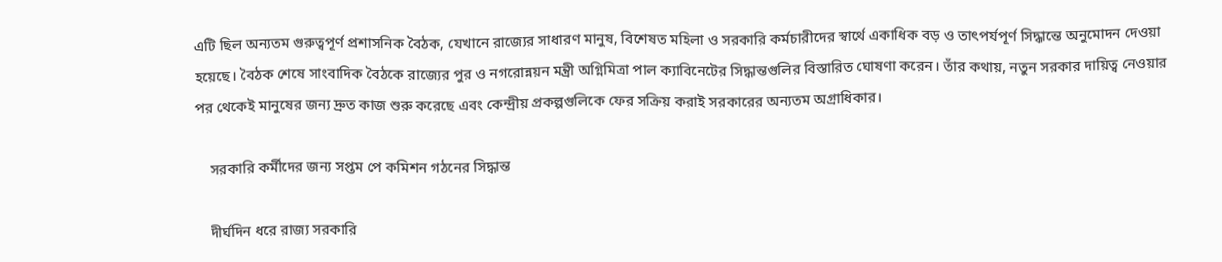এটি ছিল অন্যতম গুরুত্বপূর্ণ প্রশাসনিক বৈঠক, যেখানে রাজ্যের সাধারণ মানুষ, বিশেষত মহিলা ও সরকারি কর্মচারীদের স্বার্থে একাধিক বড় ও তাৎপর্যপূর্ণ সিদ্ধান্তে অনুমোদন দেওয়া হয়েছে। বৈঠক শেষে সাংবাদিক বৈঠকে রাজ্যের পুর ও নগরোন্নয়ন মন্ত্রী অগ্নিমিত্রা পাল ক্যাবিনেটের সিদ্ধান্তগুলির বিস্তারিত ঘোষণা করেন। তাঁর কথায়, নতুন সরকার দায়িত্ব নেওয়ার পর থেকেই মানুষের জন্য দ্রুত কাজ শুরু করেছে এবং কেন্দ্রীয় প্রকল্পগুলিকে ফের সক্রিয় করাই সরকারের অন্যতম অগ্রাধিকার।

    সরকারি কর্মীদের জন্য সপ্তম পে কমিশন গঠনের সিদ্ধান্ত

    দীর্ঘদিন ধরে রাজ্য সরকারি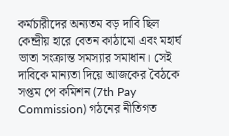কর্মচারীদের অন্যতম বড় দাবি ছিল কেন্দ্রীয় হারে বেতন কাঠামো এবং মহার্ঘ ভাতা সংক্রান্ত সমস্যার সমাধান। সেই দাবিকে মান্যতা দিয়ে আজকের বৈঠকে সপ্তম পে কমিশন (7th Pay Commission) গঠনের নীতিগত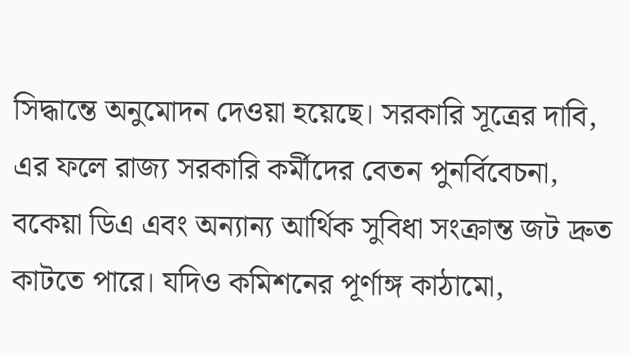সিদ্ধান্তে অনুমোদন দেওয়া হয়েছে। সরকারি সূত্রের দাবি, এর ফলে রাজ্য সরকারি কর্মীদের বেতন পুনর্বিবেচনা, বকেয়া ডিএ এবং অন্যান্য আর্থিক সুবিধা সংক্রান্ত জট দ্রুত কাটতে পারে। যদিও কমিশনের পূর্ণাঙ্গ কাঠামো,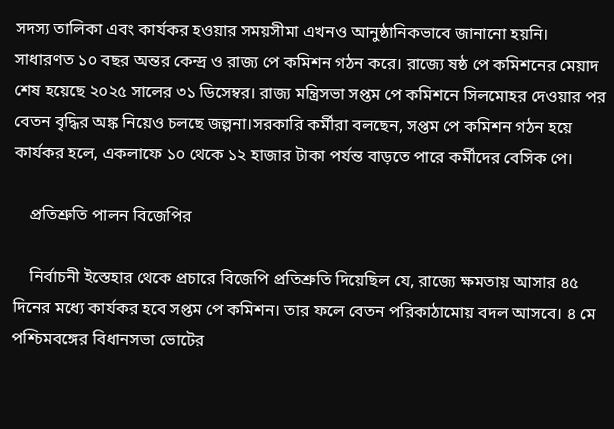সদস্য তালিকা এবং কার্যকর হওয়ার সময়সীমা এখনও আনুষ্ঠানিকভাবে জানানো হয়নি। সাধারণত ১০ বছর অন্তর কেন্দ্র ও রাজ্য পে কমিশন গঠন করে। রাজ্যে ষষ্ঠ পে কমিশনের মেয়াদ শেষ হয়েছে ২০২৫ সালের ৩১ ডিসেম্বর। রাজ্য মন্ত্রিসভা সপ্তম পে কমিশনে সিলমোহর দেওয়ার পর বেতন বৃদ্ধির অঙ্ক নিয়েও চলছে জল্পনা।সরকারি কর্মীরা বলছেন, সপ্তম পে কমিশন গঠন হয়ে কার্যকর হলে, একলাফে ১০ থেকে ১২ হাজার টাকা পর্যন্ত বাড়তে পারে কর্মীদের বেসিক পে।

    প্রতিশ্রুতি পালন বিজেপির

    নির্বাচনী ইস্তেহার থেকে প্রচারে বিজেপি প্রতিশ্রুতি দিয়েছিল যে, রাজ্যে ক্ষমতায় আসার ৪৫ দিনের মধ্যে কার্যকর হবে সপ্তম পে কমিশন। তার ফলে বেতন পরিকাঠামোয় বদল আসবে। ৪ মে পশ্চিমবঙ্গের বিধানসভা ভোটের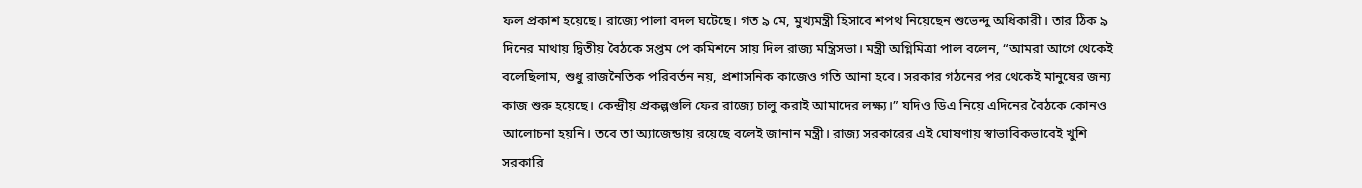ফল প্রকাশ হয়েছে। রাজ্যে পালা বদল ঘটেছে। গত ৯ মে, মুখ্যমন্ত্রী হিসাবে শপথ নিয়েছেন শুভেন্দু অধিকারী। তার ঠিক ৯ দিনের মাথায় দ্বিতীয় বৈঠকে সপ্তম পে কমিশনে সায় দিল রাজ্য মন্ত্রিসভা। মন্ত্রী অগ্নিমিত্রা পাল বলেন, “আমরা আগে থেকেই বলেছিলাম, শুধু রাজনৈতিক পরিবর্তন নয়, প্রশাসনিক কাজেও গতি আনা হবে। সরকার গঠনের পর থেকেই মানুষের জন্য কাজ শুরু হয়েছে। কেন্দ্রীয় প্রকল্পগুলি ফের রাজ্যে চালু করাই আমাদের লক্ষ্য।” যদিও ডিএ নিয়ে এদিনের বৈঠকে কোনও আলোচনা হয়নি। তবে তা অ্যাজেন্ডায় রয়েছে বলেই জানান মন্ত্রী। রাজ্য সরকারের এই ঘোষণায় স্বাভাবিকভাবেই খুশি সরকারি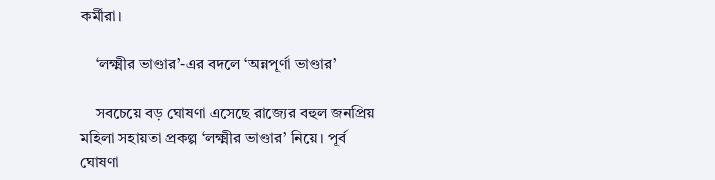কর্মীরা।

    ‘লক্ষ্মীর ভাণ্ডার’-এর বদলে ‘অন্নপূর্ণা ভাণ্ডার’

    সবচেয়ে বড় ঘোষণা এসেছে রাজ্যের বহুল জনপ্রিয় মহিলা সহায়তা প্রকল্প ‘লক্ষ্মীর ভাণ্ডার’ নিয়ে। পূর্ব ঘোষণা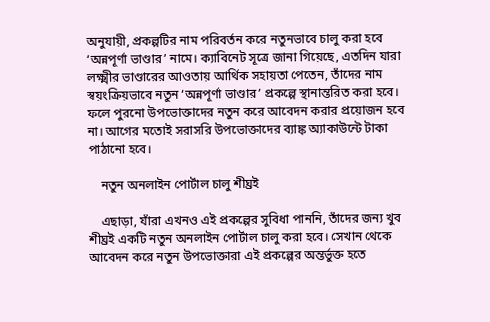অনুযায়ী, প্রকল্পটির নাম পরিবর্তন করে নতুনভাবে চালু করা হবে ‘অন্নপূর্ণা ভাণ্ডার’ নামে। ক্যাবিনেট সূত্রে জানা গিয়েছে, এতদিন যারা লক্ষ্মীর ভাণ্ডারের আওতায় আর্থিক সহায়তা পেতেন, তাঁদের নাম স্বয়ংক্রিয়ভাবে নতুন ‘অন্নপূর্ণা ভাণ্ডার’ প্রকল্পে স্থানান্তরিত করা হবে। ফলে পুরনো উপভোক্তাদের নতুন করে আবেদন করার প্রয়োজন হবে না। আগের মতোই সরাসরি উপভোক্তাদের ব্যাঙ্ক অ্যাকাউন্টে টাকা পাঠানো হবে।

    নতুন অনলাইন পোর্টাল চালু শীঘ্রই

    এছাড়া, যাঁরা এখনও এই প্রকল্পের সুবিধা পাননি, তাঁদের জন্য খুব শীঘ্রই একটি নতুন অনলাইন পোর্টাল চালু করা হবে। সেখান থেকে আবেদন করে নতুন উপভোক্তারা এই প্রকল্পের অন্তর্ভুক্ত হতে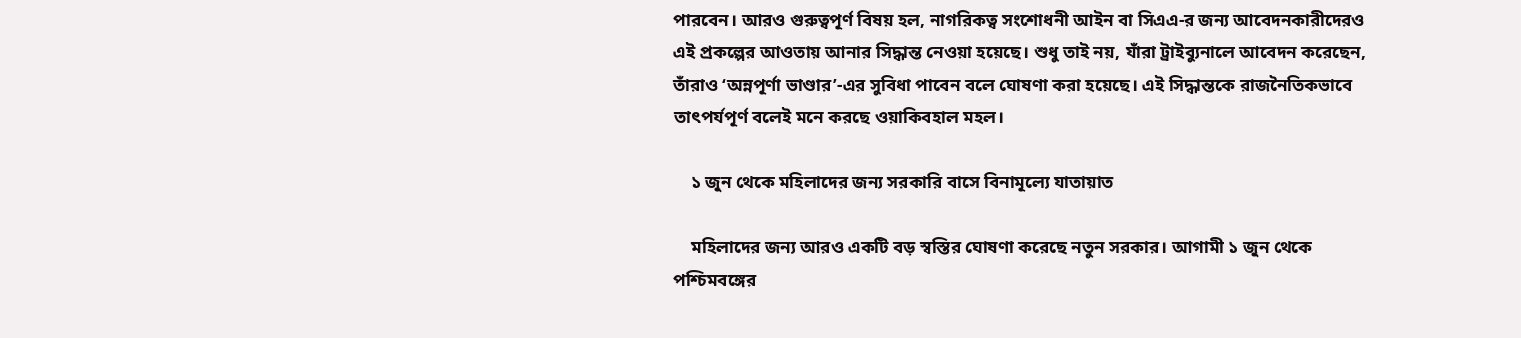পারবেন। আরও গুরুত্বপূর্ণ বিষয় হল, নাগরিকত্ব সংশোধনী আইন বা সিএএ-র জন্য আবেদনকারীদেরও এই প্রকল্পের আওতায় আনার সিদ্ধান্ত নেওয়া হয়েছে। শুধু তাই নয়, যাঁরা ট্রাইব্যুনালে আবেদন করেছেন, তাঁরাও ‘অন্নপূর্ণা ভাণ্ডার’-এর সুবিধা পাবেন বলে ঘোষণা করা হয়েছে। এই সিদ্ধান্তকে রাজনৈতিকভাবে তাৎপর্যপূর্ণ বলেই মনে করছে ওয়াকিবহাল মহল।

    ১ জুন থেকে মহিলাদের জন্য সরকারি বাসে বিনামূল্যে যাতায়াত

    মহিলাদের জন্য আরও একটি বড় স্বস্তির ঘোষণা করেছে নতুন সরকার। আগামী ১ জুন থেকে পশ্চিমবঙ্গের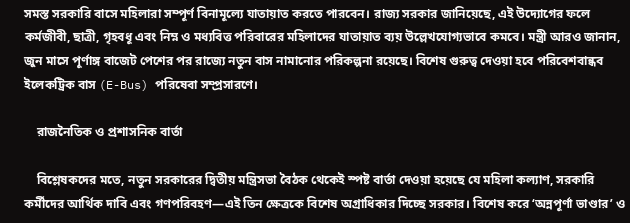সমস্ত সরকারি বাসে মহিলারা সম্পূর্ণ বিনামূল্যে যাতায়াত করতে পারবেন। রাজ্য সরকার জানিয়েছে, এই উদ্যোগের ফলে কর্মজীবী, ছাত্রী, গৃহবধূ এবং নিম্ন ও মধ্যবিত্ত পরিবারের মহিলাদের যাতায়াত ব্যয় উল্লেখযোগ্যভাবে কমবে। মন্ত্রী আরও জানান, জুন মাসে পূর্ণাঙ্গ বাজেট পেশের পর রাজ্যে নতুন বাস নামানোর পরিকল্পনা রয়েছে। বিশেষ গুরুত্ব দেওয়া হবে পরিবেশবান্ধব ইলেকট্রিক বাস (E-Bus) পরিষেবা সম্প্রসারণে।

    রাজনৈতিক ও প্রশাসনিক বার্তা

    বিশ্লেষকদের মতে, নতুন সরকারের দ্বিতীয় মন্ত্রিসভা বৈঠক থেকেই স্পষ্ট বার্তা দেওয়া হয়েছে যে মহিলা কল্যাণ, সরকারি কর্মীদের আর্থিক দাবি এবং গণপরিবহণ—এই তিন ক্ষেত্রকে বিশেষ অগ্রাধিকার দিচ্ছে সরকার। বিশেষ করে ‘অন্নপূর্ণা ভাণ্ডার’ ও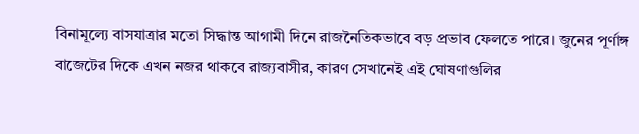বিনামূল্যে বাসযাত্রার মতো সিদ্ধান্ত আগামী দিনে রাজনৈতিকভাবে বড় প্রভাব ফেলতে পারে। জুনের পূর্ণাঙ্গ বাজেটের দিকে এখন নজর থাকবে রাজ্যবাসীর, কারণ সেখানেই এই ঘোষণাগুলির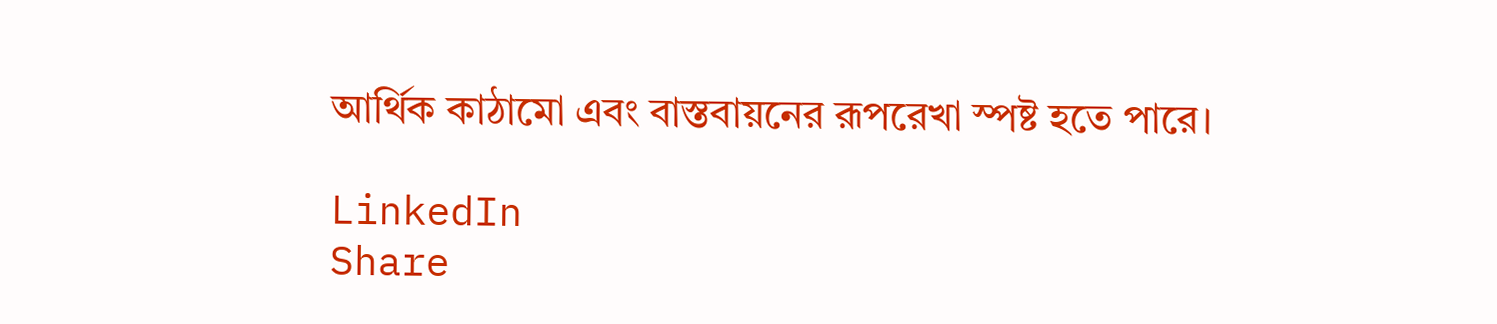আর্থিক কাঠামো এবং বাস্তবায়নের রূপরেখা স্পষ্ট হতে পারে।

LinkedIn
Share